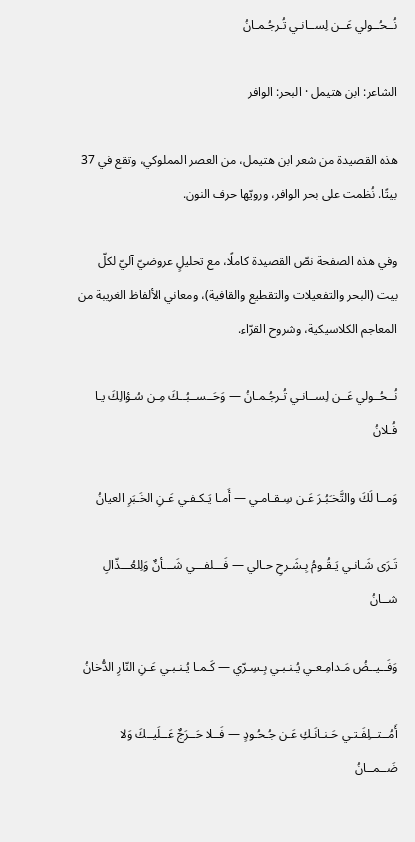نُــحُــولي عَــن لِســانـي تُـرجُـمـانُ

الشاعر: ابن هتيمل · البحر: الوافر

هذه القصيدة من شعر ابن هتيمل، من العصر المملوكي، وتقع في 37 بيتًا. نُظمت على بحر الوافر، ورويّها حرف النون.

وفي هذه الصفحة نصّ القصيدة كاملًا، مع تحليلٍ عروضيّ آليّ لكلّ بيت (البحر والتفعيلات والتقطيع والقافية)، ومعاني الألفاظ الغريبة من المعاجم الكلاسيكية، وشروح القرّاء.

نُــحُــولي عَــن لِســانـي تُـرجُـمـانُ — وَحَــســبُــكَ مِـن سُـؤالِكَ يـا فُـلانُ

وَمــا لَكَ والتَّخـَبُـرَ عَـن سِـقـامـي — أَمـا يَـكـفـي عَـنِ الخَـبَرِ العيانُ

تَـرَى شَـانـي يَـقُـومُ بِـشَـرحِ حـالي — فَـــلفـــي شَـــأنٌ وَلِلعُـــذّالِ شــانُ

وَفَــيــضُ مَـدامِـعـي يُـنـبـي بِـسِـرّي — كَـمـا يُـنـبـي عَـنِ النّارِ الدُّخانُ

أَمُــتــلِفَـتـي حَـنـانَـكِ عَـن جُـحُـودٍ — فَــلا حَــرَجٌ عَــلَيــكَ وَلا ضَــمــانُ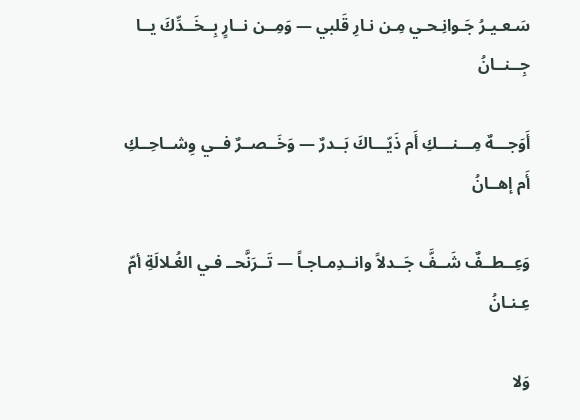سَـعـيـرُ جَـوانِـحـي مِـن نـارِ قَلبي — وَمِــن نــارٍ بِــخَــدِّكَ يــا جِــنــانُ

أَوَجـــهٌ مِـــنـــكِ أَم ذَيّـــاكَ بَــدرٌ — وَخَــصــرٌ فــي وِشــاحِــكِ أَم إهــانُ

وَعِــطــفٌ شَــفَّ جَــدلاً وانــدِمـاجـاً — تَــرَنَّحــ فـي الغُـلالَةِ أمّ عِـنـانُ

وَلا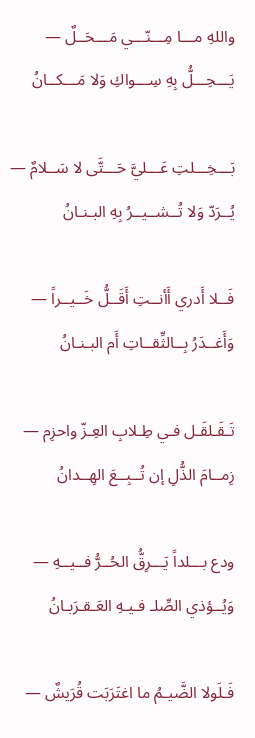واللهِ مـــا مِـــنّـــي مَـــحَــلٌ — يَـــحِـــلُّ بِهِ سِـــواكِ وَلا مَـــكــانُ

بَـــخِـــلتِ عَـــليَّ حَـــتَّى لا سَــلامٌ — يُــرَدّ وَلا تُــشــيــرُ بِهِ البـنـانُ

فَــلا أَدري أَأنــتِ أَقَــلُّ خَــيــراً — وَأَغــدَرُ بِــالثِّقــاتِ أَم البـنـانُ

تَـقَـلقَـل فـي طِـلابِ العِـزّ واحزِم — زِمــامَ الذُّلِ إن تُــبِــعَ الهِــدانُ

ودع بـــلداً يَـــرِقُّ الحُــرُّ فــيــهِ — وَيُــؤذي الصِّلـ فـيـهِ العَـقـرَبـانُ

فَـلَولا الضَّيـمُ ما اغتَرَبَت قُرَيشٌ —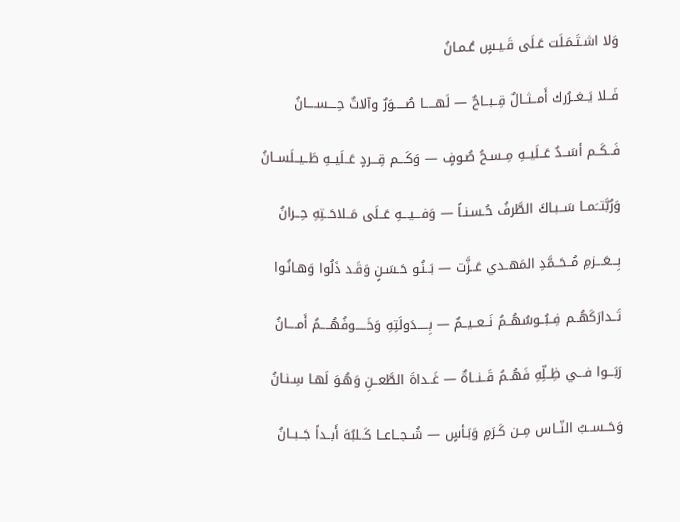وَلا اشـتَـمَـلَت عَـلَى قَـيـسٍ عُـمـانُ

فَــلا يَــغــرُرك أَمــثــالٌ قِــبــاحٌ — لَهـــــا صُـــــوَرٌ وآلاتٌ حِــــســــانُ

فَــكَــم أسَــدٌ عَــلَيــهِ مِــسـحُ صُـوفٍ — وَكَـــم قِـــردٍ عَــلَيــهِ طَــيــلَســانُ

وَرُبَّتــَمــا سَــبـاكَ الطَّرفُ حُـسـنـاً — وَفـــيـــهِ عَــلَى مَــلاحَــتِهِ حِــرانُ

بِـــعَـــزمِ مُــحَــمَّدِ المَهــدي عَــزَّت — بَــنُـو حَـسَـنٍ وَقَـد ذَلُوا وَهـانُـوا

تَــدارَكَهُــم فِــبُــوسُهُــمُ نَــعــيــمٌ — بِـــــدَولَتِهِ وَخَـــــوفُهُــــمُ أَمــــانُ

رَبَـــوا فـــي ظِــلِّهِ فَهُــمُ قَــنــاةٌ — غَــداةَ الطَّعــنِ وَهُـوَ لَهـا سِـنـانُ

وَحَــســبُ النّــاس مِــن كَـرَمٍ وَبَـأسٍ — شُــجــاعــا كَــلبُهَ أَبــداً جَــبــانُ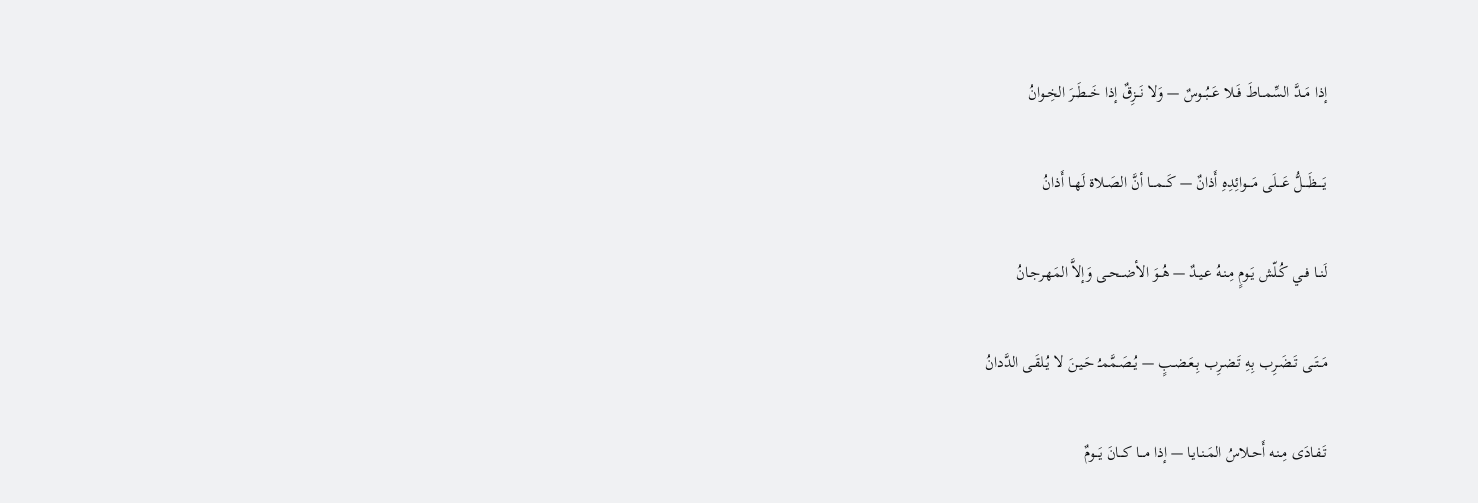إذا مَــدَّ السِّمــاطَ فَــلا عَــبُــوسٌ — وَلا نَـــزِقٌ إذا خَـــطَــرَ الخِــوانُ

يَــــظَــــلُّ عَــــلَى مَــــوائِدِهِ أَذانٌ — كَـــمـــا أنَّ الصَــلاة لَهــا أَذانُ

لَنــا فــي كُـلّش يَـومٍ مِـنـهُ عـيـدٌ — هُــوَ الأضــحــى وَإلاَّ المَهـرجـانُ

مَــتَــى تَــضَـرِب بِهِ تَـضـرِب بِـعَـضـبٍ — يُــصَـمَّمـُ حَـيـنَ لا يُـلقَـى الدَّدانُ

تَـفـادَى مِـنـه أَحـلاسُ المَـنـايـا — إذا مـــا كـــانَ يَـــومٌ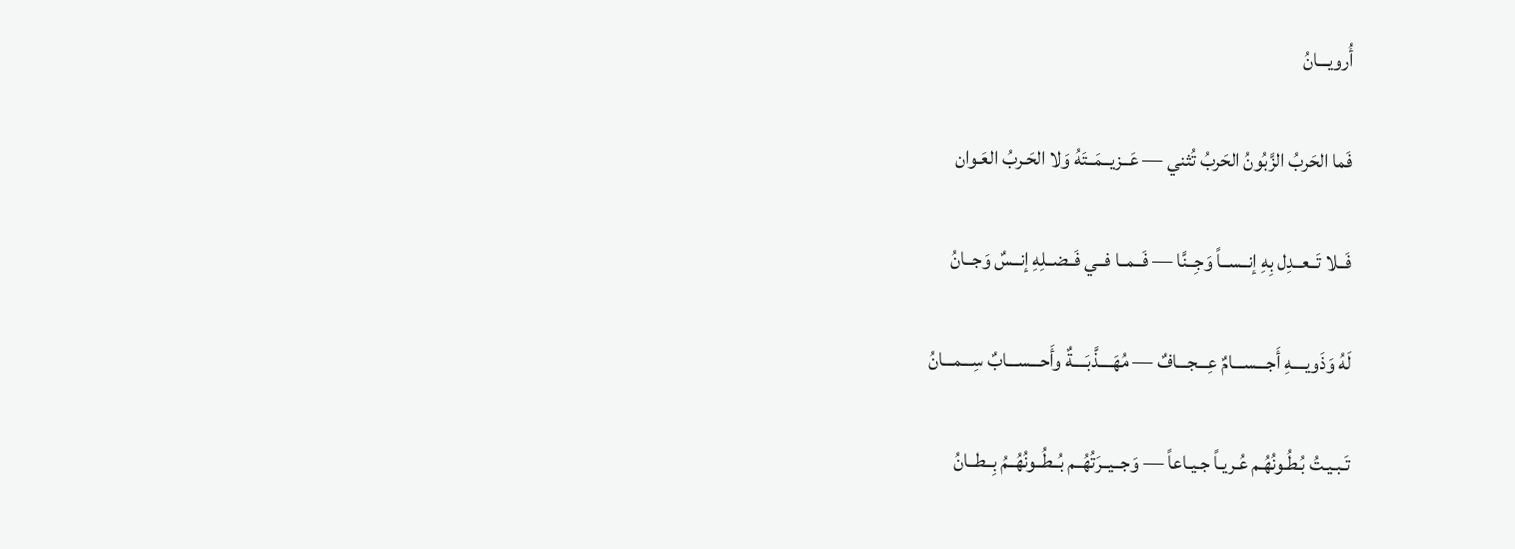أُرويـــانُ

فَما الحَربُ الزَّبُونُ الحَربُ تُثني — عَــزيــمَــتَهُ وَلا الحَـربُ العَـوان

فَــلا تَــعــدِل بِهِ إنــســاً وَجِــنَّا — فَــمــا فــي فَــضــلِهِ إنــسٌ وَجــانُ

لَهُ وَذَويــــهِ أَجـــســـامٌ عِـــجـــافٌ — مُهَــــذَّبَــــةٌ وأَحـــســـابٌ سِـــمـــانُ

تَـبـيـتُ بُـطُـونُهُـم عُـريـاً جـيـاعاً — وَجــيــرَتُهُــم بُــطُــونُهُــمُ بِــطــانُ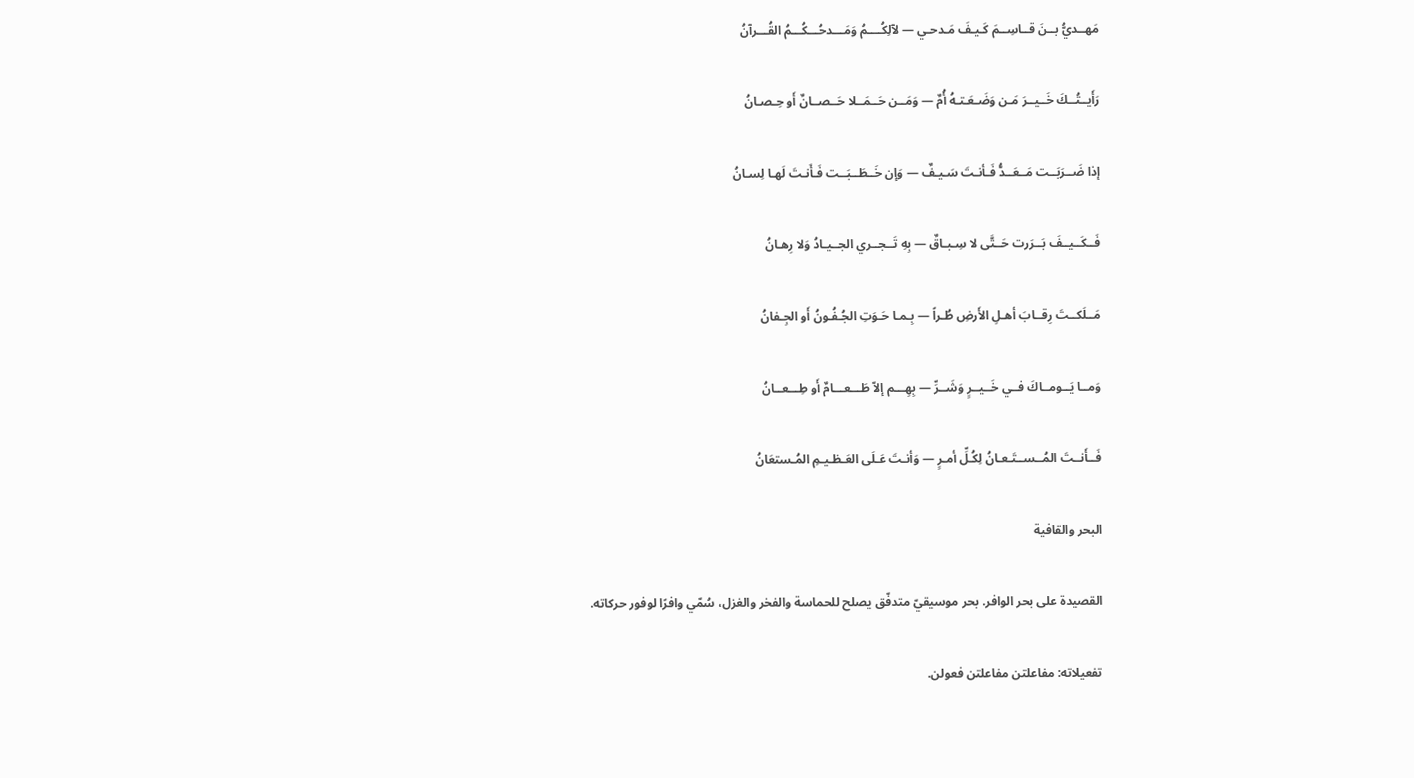مَهــديُّ بــنَ قــاسِــمَ كَـيـفَ مَـدحـي — لآلِكُــــمُ وَمَـــدحُـــكُـــمُ القُـــرآنُ

رَأَيــتُــكَ خَــيــرَ مَـن وَضَـعَـتـهُ أُمٌ — وَمَــن حَــمَــلا حَــصــانٌ أَو حِـصـانُ

إذا ضَــرَبَــت مَــعَــدُّ فَـأنـتَ سَـيـفٌ — وَإن خَــطَــبَــت فَـأَنـتَ لَهـا لِسـانُ

فَــكَــيــفَ بَــرَرت حَــتَّى لا سِـبـاقٌ — بِهِ تَــجــري الجــيـادُ وَلا رِهـانُ

مَــلَكــتَ رِقــابَ أهـلِ الأَرضِ طُـراً — بِـمـا حَـوَتِ الجُـفُـونُ أَو الجِـفانُ

وَمــا يَــومــاكَ فــي خَــيــرٍ وَشَــرِّ — بِهِـــم إلاّ طَـــعـــامٌ أَو طِـــعــانُ

فَــأَنــتَ المُــســتَـعـانُ لِكُـلِّ أمـرٍ — وَأنـتَ عَـلَى العَـظـيـمِ المُـستعَانُ

البحر والقافية

القصيدة على بحر الوافر. بحر موسيقيّ متدفّق يصلح للحماسة والفخر والغزل، سُمّي وافرًا لوفور حركاته.

تفعيلاته: مفاعلتن مفاعلتن فعولن.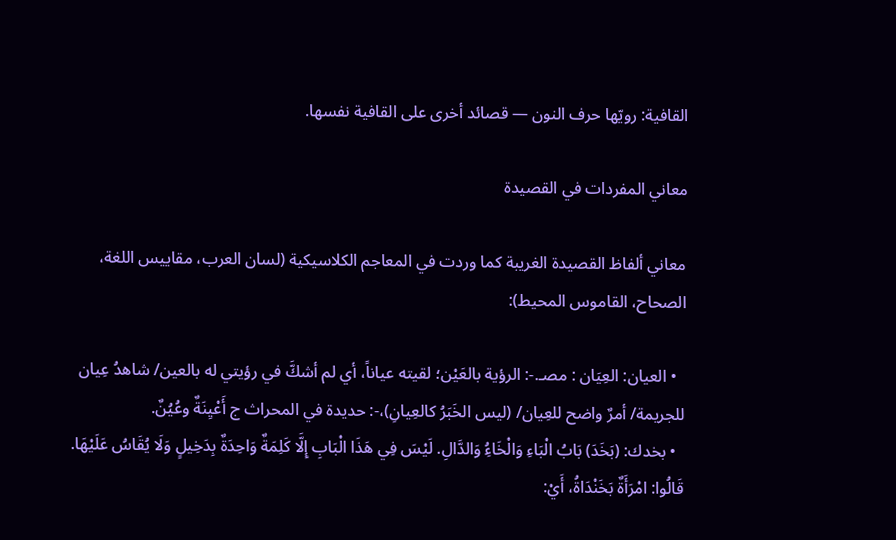القافية: رويّها حرف النون — قصائد أخرى على القافية نفسها.

معاني المفردات في القصيدة

معاني ألفاظ القصيدة الغريبة كما وردت في المعاجم الكلاسيكية (لسان العرب، مقاييس اللغة، الصحاح، القاموس المحيط):

  • العيان: العِيَان : مصـ.-: الرؤية بالعَيْن؛ لقيته عياناً، أي لم أشكَّ في رؤيتي له بالعين/ شاهدُ عِيان للجريمة/ أمرٌ واضح للعِيان/ (ليس الخَبَرُ كالعِيانِ)،-: حديدة في المحراث ج أَعْيِنَةٌ وعُيُنٌ.
  • بخدك: (بَخَدَ) بَابُ الْبَاءِ وَالْخَاءُِ وَالدَّالِ. لَيْسَ فِي هَذَا الْبَابِ إِلَّا كَلِمَةٌ وَاحِدَةٌ بِدَخِيلٍ وَلَا يُقَاسُ عَلَيْهَا. قَالُوا: امْرَأَةٌ بَخَنْدَاةُ، أَيْ: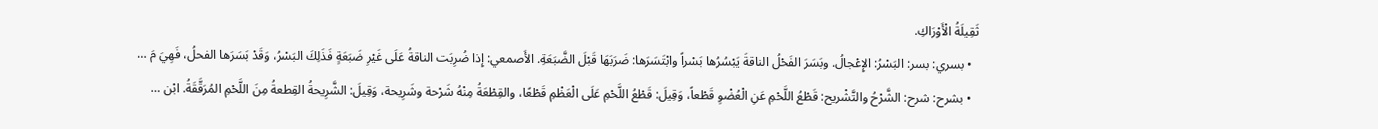ثَقِيلَةُ الْأَوْرَاكِ.
  • بسري: بسر: البَسْرُ: الإِعْجالُ. وبَسَرَ الفَحْلُ الناقةَ يَبْسُرُها بَسْراً وابْتَسَرَها: ضَرَبَهَا قَبْلَ الضَّبَعَةِ. الأَصمعي: إِذا ضُرِبَت الناقةُ عَلَى غَيْرِ ضَبَعَةٍ فَذَلِكَ البَسْرُ، وَقَدْ بَسَرَها الفحلُ، فَهِيَ مَ …
  • بشرح: شرح: الشَّرْحُ والتَّشْريح: قَطْعُ اللَّحْمِ عَنِ الْعُضْوِ قَطْعاً، وَقِيلَ: قَطْعُ اللَّحْمِ عَلَى الْعَظْمِ قَطْعًا، والقِطْعَةُ مِنْهُ شَرْحة وشَرِيحة، وَقِيلَ: الشَّرِيحةُ القِطعةُ مِنَ اللَّحْمِ المُرَقَّقَةُ. ابْن …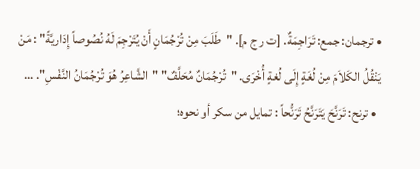• ترجمان: جمع: تَرَاجِمَةٌ. [ت ر ج م]. "طَلَبَ مِنْ تُرْجُمَانٍ أَنْ يُتَرْجِمَ لَهُ نُصُوصاً إِدَاريَّةً" : مَنْ يَنْقُلُ الكَلاَمَ مِنْ لُغَةٍ إِلَى لُغةٍ أُخْرَى. "تُرْجُمَانٌ مُحَلَّفٌ" "الشَّاعِرُ هُوَ تُرْجُمَانُ النَّفْسِ". …
  • ترنح: تَرَنَّحَ يَتَرَنَّحُ تَرَنُّحاً : تمايل من سكر أو نحوه؛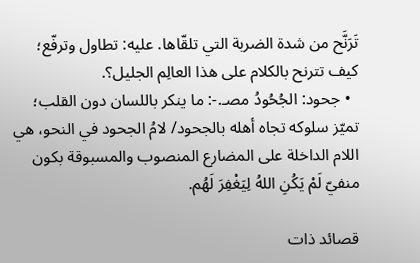تَرَنَّح من شدة الضربة التي تلقّاها. عليه: تطاول وترفّع؛ كيف تترنح بالكلام على هذا العالِم الجليل؟.
  • جحود: الجُحُودُ مصـ.-: ما ينكر باللسان دون القلب؛ تميّز سلوكه تجاه أهله بالجحود/ لامُ الجحود في النحو، هي اللام الداخلة على المضارع المنصوب والمسبوقة بكون منفيّ لَمْ يَكُنِ اللهُ لِيَغْفِرَ لَهُم.

قصائد ذات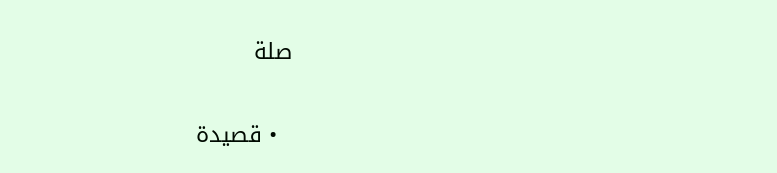صلة

  • قصيدة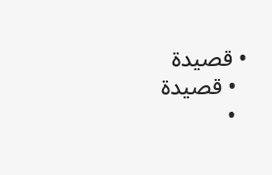• قصيدة
  • قصيدة
  •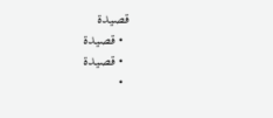قصيدة
  • قصيدة
  • قصيدة
  •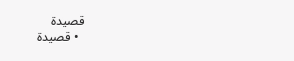قصيدة
  • قصيدة